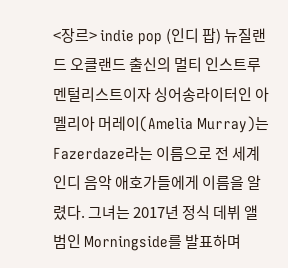<장르> indie pop (인디 팝) 뉴질랜드 오클랜드 출신의 멀티 인스트루멘털리스트이자 싱어송라이터인 아멜리아 머레이(Amelia Murray)는 Fazerdaze라는 이름으로 전 세계 인디 음악 애호가들에게 이름을 알렸다. 그녀는 2017년 정식 데뷔 앨범인 Morningside를 발표하며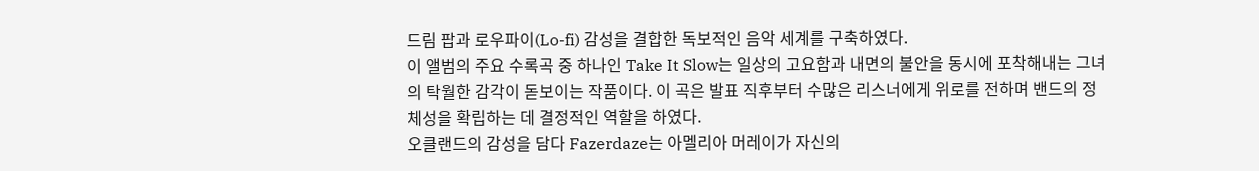드림 팝과 로우파이(Lo-fi) 감성을 결합한 독보적인 음악 세계를 구축하였다.
이 앨범의 주요 수록곡 중 하나인 Take It Slow는 일상의 고요함과 내면의 불안을 동시에 포착해내는 그녀의 탁월한 감각이 돋보이는 작품이다. 이 곡은 발표 직후부터 수많은 리스너에게 위로를 전하며 밴드의 정체성을 확립하는 데 결정적인 역할을 하였다.
오클랜드의 감성을 담다 Fazerdaze는 아멜리아 머레이가 자신의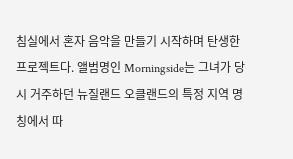침실에서 혼자 음악을 만들기 시작하며 탄생한 프로젝트다. 앨범명인 Morningside는 그녀가 당시 거주하던 뉴질랜드 오클랜드의 특정 지역 명칭에서 따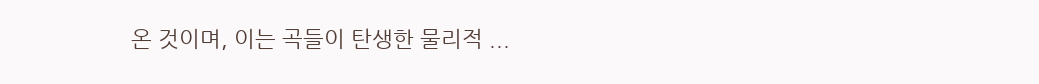온 것이며, 이는 곡들이 탄생한 물리적 ...